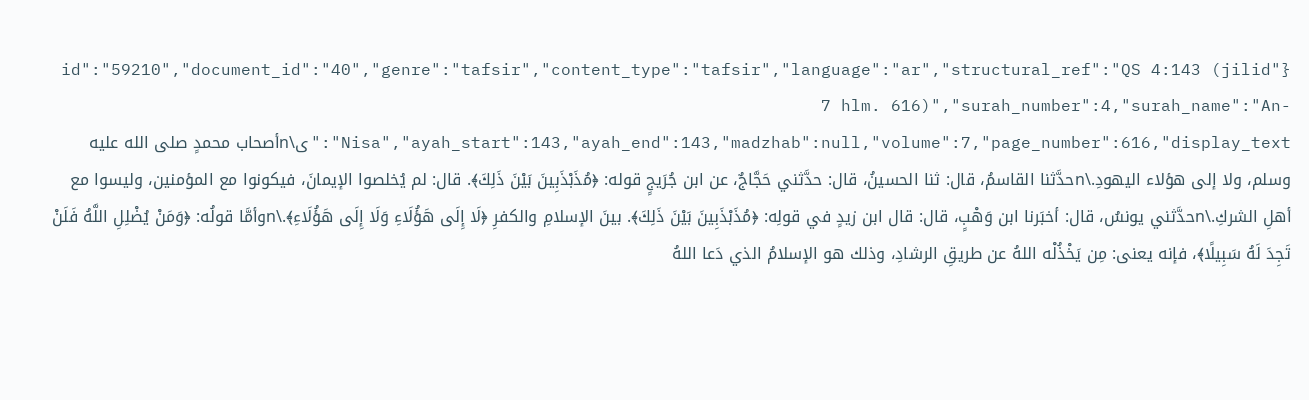{"id":"59210","document_id":"40","genre":"tafsir","content_type":"tafsir","language":"ar","structural_ref":"QS 4:143 (jilid 7 hlm. 616)","surah_number":4,"surah_name":"An-Nisa","ayah_start":143,"ayah_end":143,"madzhab":null,"volume":7,"page_number":616,"display_text":"ى\nأصحاب محمدٍ صلى الله عليه وسلم، ولا إلى هؤلاء اليهودِ.\nحدَّثنا القاسمُ، قال: ثنا الحسينُ، قال: حدَّثني حَجَّاجٌ، عن ابن جُرَيجٍ قوله: ﴿مُذَبْذَبِينَ بَيْنَ ذَلِكَ﴾. قال: لم يُخلصوا الإيمانَ، فيكونوا مع المؤمنين، وليسوا مع أهلِ الشركِ.\nحدَّثني يونسُ، قال: أخبَرنا ابن وَهْبٍ، قال: قال ابن زيدٍ في قولِه: ﴿مُذَبْذَبِينَ بَيْنَ ذَلِكَ﴾. بينَ الإسلامِ والكفرِ ﴿لَا إِلَى هَؤُلَاءِ وَلَا إِلَى هَؤُلَاءِ﴾.\nوأمَّا قولُه: ﴿وَمَنْ يُضْلِلِ اللَّهُ فَلَنْ تَجِدَ لَهُ سَبِيلًا﴾، فإنه يعنى: مِن يَخْذُلْه اللهُ عن طريقِ الرشادِ، وذلك هو الإسلامُ الذي دَعا اللهُ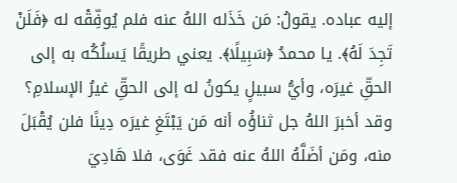إليه عباده. يقولُ: مَن خَذَله اللهُ عنه فلم يُوفِّقْه له ﴿فَلَنْ تَجِدَ لَهُ﴾. يا محمدُ ﴿سَبِيلًا﴾. يعني طريقًا يَسلُكُه به إلى الحقِّ غيرَه، وأيُّ سبيلٍ يكونُ له إلى الحقِّ غيرُ الإسلامِ؟ وقد أخبرَ اللهُ جل ثناؤُه أنه مَن يَبْتَغِ غيرَه دِينًا فلن يُقْبَلَ منه، ومَن أضَلَّهُ اللهُ عنه فقد غَوَى، فلا هَادِيَ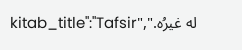له غيرُه.","kitab_title":"Tafsir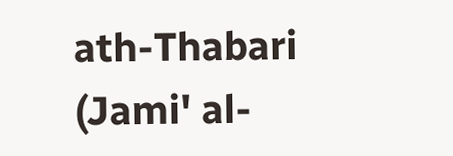ath-Thabari (Jami' al-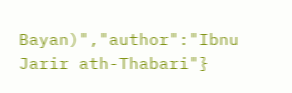Bayan)","author":"Ibnu Jarir ath-Thabari"}